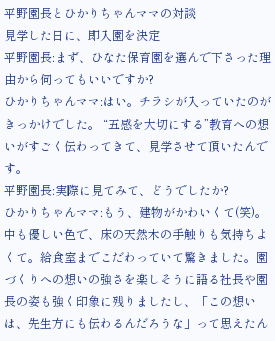平野園長とひかりちゃんママの対談
見学した日に、即入園を決定
平野園長:まず、ひなた保育園を選んで下さった理由から伺ってもいいですか?
ひかりちゃんママ:はい。チラシが入っていたのがきっかけでした。 “五感を大切にする”教育への想いがすごく伝わってきて、見学させて頂いたんです。
平野園長:実際に見てみて、どうでしたか?
ひかりちゃんママ:もう、建物がかわいくて(笑)。中も優しい色で、床の天然木の手触りも気持ちよくて。給食室までこだわっていて驚きました。園づくりへの想いの強さを楽しそうに語る社長や園長の姿も強く印象に残りましたし、「この想いは、先生方にも伝わるんだろうな」って思えたん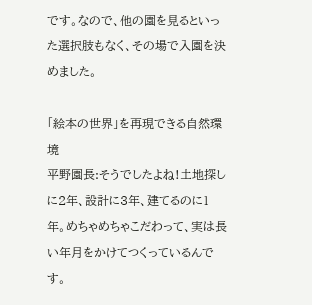です。なので、他の園を見るといった選択肢もなく、その場で入園を決めました。

「絵本の世界」を再現できる自然環境
平野園長:そうでしたよね!土地探しに2年、設計に3年、建てるのに1年。めちゃめちゃこだわって、実は長い年月をかけてつくっているんです。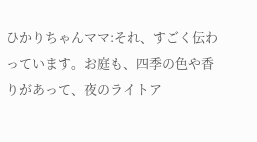ひかりちゃんママ:それ、すごく伝わっています。お庭も、四季の色や香りがあって、夜のライトア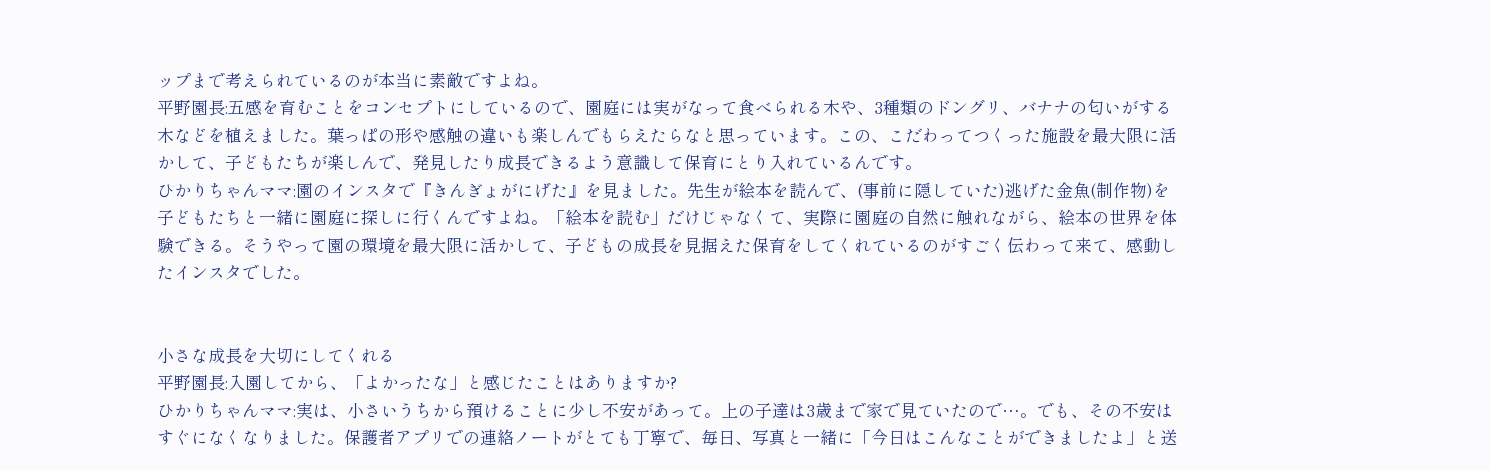ップまで考えられているのが本当に素敵ですよね。
平野園長:五感を育むことをコンセプトにしているので、園庭には実がなって食べられる木や、3種類のドングリ、バナナの匂いがする木などを植えました。葉っぱの形や感触の違いも楽しんでもらえたらなと思っています。この、こだわってつくった施設を最大限に活かして、子どもたちが楽しんで、発見したり成長できるよう意識して保育にとり入れているんです。
ひかりちゃんママ:園のインスタで『きんぎょがにげた』を見ました。先生が絵本を読んで、(事前に隠していた)逃げた金魚(制作物)を子どもたちと一緒に園庭に探しに行くんですよね。「絵本を読む」だけじゃなくて、実際に園庭の自然に触れながら、絵本の世界を体験できる。そうやって園の環境を最大限に活かして、子どもの成長を見据えた保育をしてくれているのがすごく伝わって来て、感動したインスタでした。


小さな成長を大切にしてくれる
平野園長:入園してから、「よかったな」と感じたことはありますか?
ひかりちゃんママ:実は、小さいうちから預けることに少し不安があって。上の子達は3歳まで家で見ていたので…。でも、その不安はすぐになくなりました。保護者アプリでの連絡ノートがとても丁寧で、毎日、写真と一緒に「今日はこんなことができましたよ」と送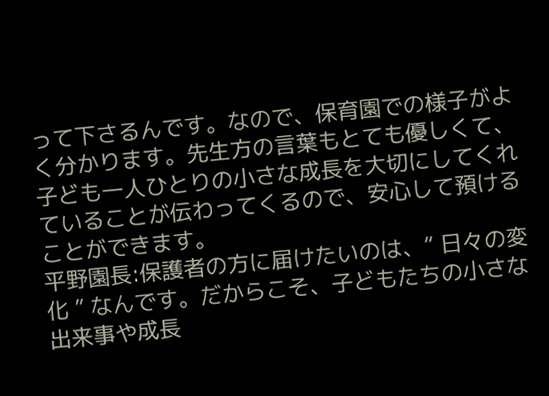って下さるんです。なので、保育園での様子がよく分かります。先生方の言葉もとても優しくて、子ども一人ひとりの小さな成長を大切にしてくれていることが伝わってくるので、安心して預けることができます。
平野園長:保護者の方に届けたいのは、“ 日々の変化 ” なんです。だからこそ、子どもたちの小さな出来事や成長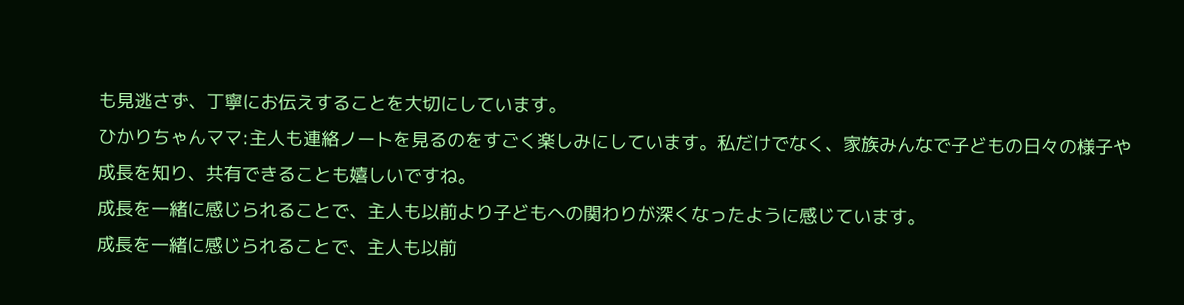も見逃さず、丁寧にお伝えすることを大切にしています。
ひかりちゃんママ:主人も連絡ノートを見るのをすごく楽しみにしています。私だけでなく、家族みんなで子どもの日々の様子や成長を知り、共有できることも嬉しいですね。
成長を一緒に感じられることで、主人も以前より子どもへの関わりが深くなったように感じています。
成長を一緒に感じられることで、主人も以前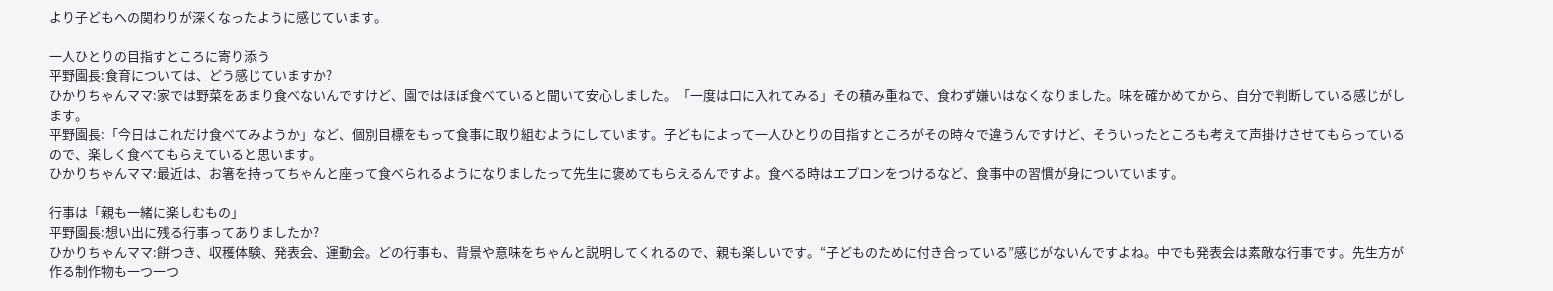より子どもへの関わりが深くなったように感じています。

一人ひとりの目指すところに寄り添う
平野園長:食育については、どう感じていますか?
ひかりちゃんママ:家では野菜をあまり食べないんですけど、園ではほぼ食べていると聞いて安心しました。「一度は口に入れてみる」その積み重ねで、食わず嫌いはなくなりました。味を確かめてから、自分で判断している感じがします。
平野園長:「今日はこれだけ食べてみようか」など、個別目標をもって食事に取り組むようにしています。子どもによって一人ひとりの目指すところがその時々で違うんですけど、そういったところも考えて声掛けさせてもらっているので、楽しく食べてもらえていると思います。
ひかりちゃんママ:最近は、お箸を持ってちゃんと座って食べられるようになりましたって先生に褒めてもらえるんですよ。食べる時はエプロンをつけるなど、食事中の習慣が身についています。

行事は「親も一緒に楽しむもの」
平野園長:想い出に残る行事ってありましたか?
ひかりちゃんママ:餅つき、収穫体験、発表会、運動会。どの行事も、背景や意味をちゃんと説明してくれるので、親も楽しいです。“子どものために付き合っている”感じがないんですよね。中でも発表会は素敵な行事です。先生方が作る制作物も一つ一つ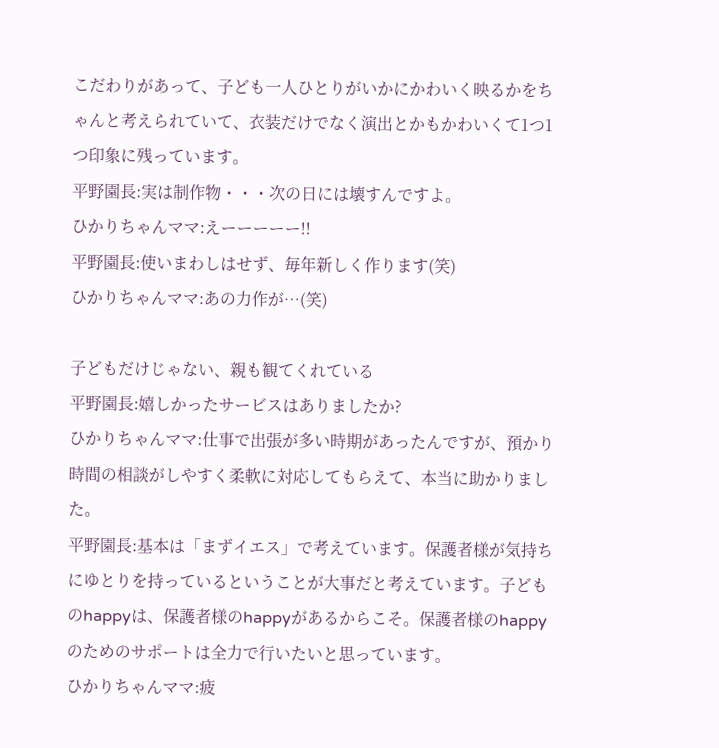こだわりがあって、子ども一人ひとりがいかにかわいく映るかをちゃんと考えられていて、衣装だけでなく演出とかもかわいくて1つ1つ印象に残っています。
平野園長:実は制作物・・・次の日には壊すんですよ。
ひかりちゃんママ:えーーーーー!!
平野園長:使いまわしはせず、毎年新しく作ります(笑)
ひかりちゃんママ:あの力作が…(笑)

子どもだけじゃない、親も観てくれている
平野園長:嬉しかったサービスはありましたか?
ひかりちゃんママ:仕事で出張が多い時期があったんですが、預かり時間の相談がしやすく柔軟に対応してもらえて、本当に助かりました。
平野園長:基本は「まずイエス」で考えています。保護者様が気持ちにゆとりを持っているということが大事だと考えています。子どものhappyは、保護者様のhappyがあるからこそ。保護者様のhappyのためのサポートは全力で行いたいと思っています。
ひかりちゃんママ:疲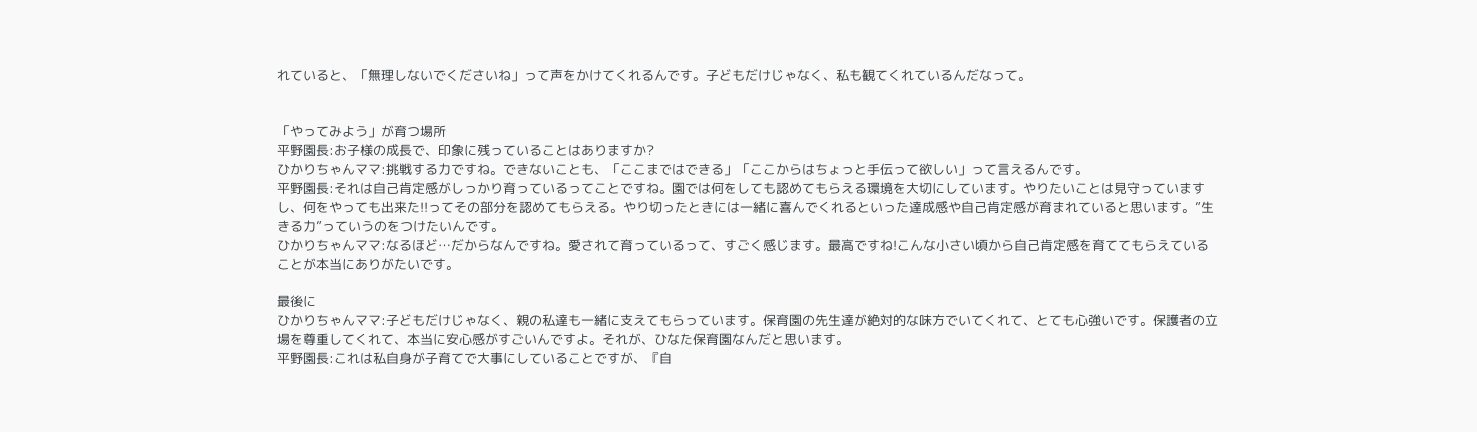れていると、「無理しないでくださいね」って声をかけてくれるんです。子どもだけじゃなく、私も観てくれているんだなって。


「やってみよう」が育つ場所
平野園長:お子様の成長で、印象に残っていることはありますか?
ひかりちゃんママ:挑戦する力ですね。できないことも、「ここまではできる」「ここからはちょっと手伝って欲しい」って言えるんです。
平野園長:それは自己肯定感がしっかり育っているってことですね。園では何をしても認めてもらえる環境を大切にしています。やりたいことは見守っていますし、何をやっても出来た!!ってその部分を認めてもらえる。やり切ったときには一緒に喜んでくれるといった達成感や自己肯定感が育まれていると思います。”生きる力”っていうのをつけたいんです。
ひかりちゃんママ:なるほど…だからなんですね。愛されて育っているって、すごく感じます。最高ですね!こんな小さい頃から自己肯定感を育ててもらえていることが本当にありがたいです。

最後に
ひかりちゃんママ:子どもだけじゃなく、親の私達も一緒に支えてもらっています。保育園の先生達が絶対的な味方でいてくれて、とても心強いです。保護者の立場を尊重してくれて、本当に安心感がすごいんですよ。それが、ひなた保育園なんだと思います。
平野園長:これは私自身が子育てで大事にしていることですが、『自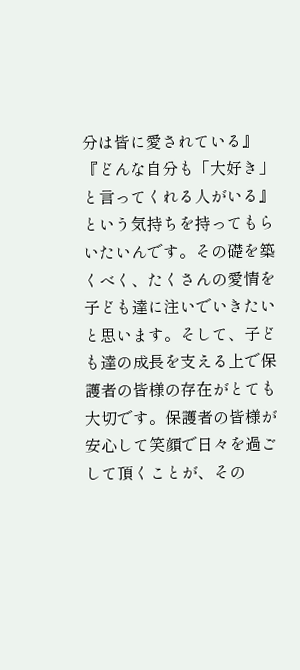分は皆に愛されている』『どんな自分も「大好き」と言ってくれる人がいる』という気持ちを持ってもらいたいんです。その礎を築くべく、たくさんの愛情を子ども達に注いでいきたいと思います。そして、子ども達の成長を支える上で保護者の皆様の存在がとても大切です。保護者の皆様が安心して笑顔で日々を過ごして頂くことが、その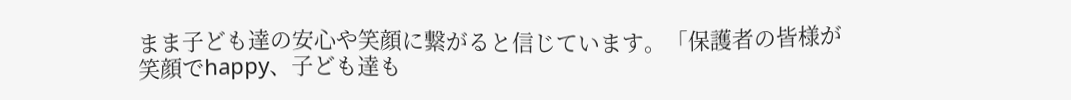まま子ども達の安心や笑顔に繋がると信じています。「保護者の皆様が笑顔でhappy、子ども達も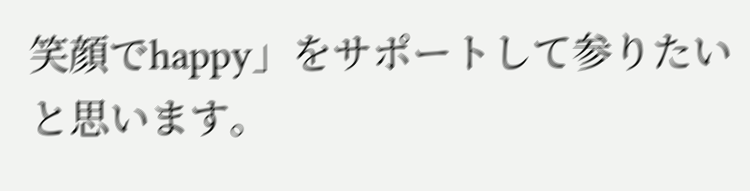笑顔でhappy」をサポートして参りたいと思います。